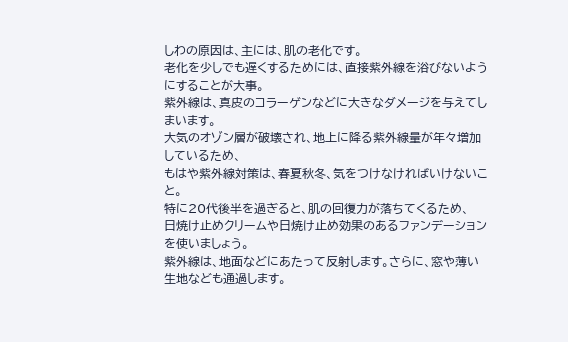しわの原因は、主には、肌の老化です。
老化を少しでも遅くするためには、直接紫外線を浴びないようにすることが大事。
紫外線は、真皮のコラーゲンなどに大きなダメージを与えてしまいます。
大気のオゾン層が破壊され、地上に降る紫外線量が年々増加しているため、
もはや紫外線対策は、春夏秋冬、気をつけなければいけないこと。
特に20代後半を過ぎると、肌の回復力が落ちてくるため、
日焼け止めクリームや日焼け止め効果のあるファンデーションを使いましょう。
紫外線は、地面などにあたって反射します。さらに、窓や薄い生地なども通過します。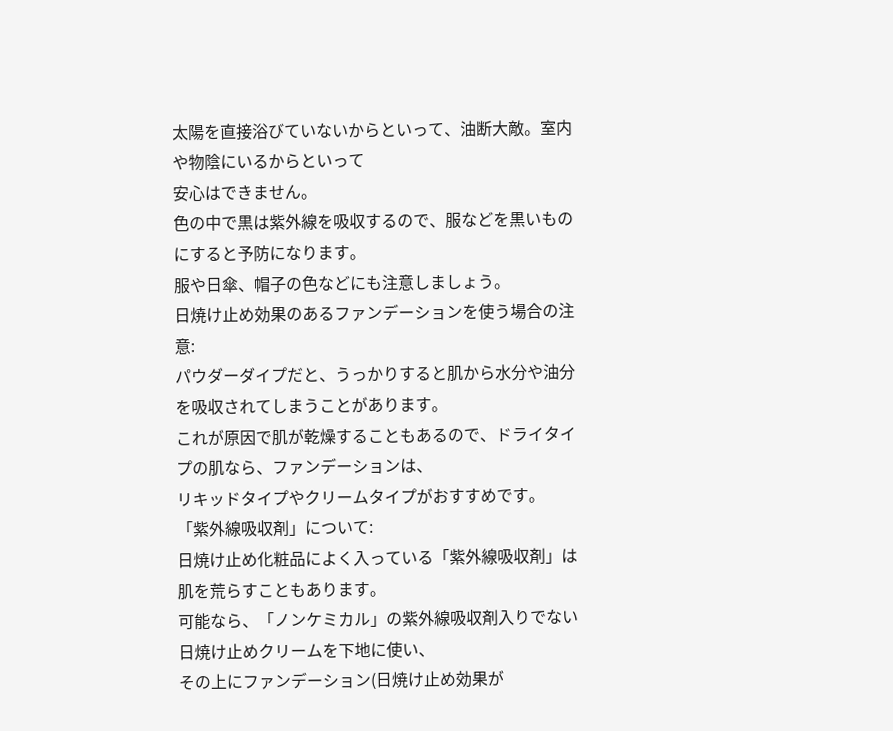太陽を直接浴びていないからといって、油断大敵。室内や物陰にいるからといって
安心はできません。
色の中で黒は紫外線を吸収するので、服などを黒いものにすると予防になります。
服や日傘、帽子の色などにも注意しましょう。
日焼け止め効果のあるファンデーションを使う場合の注意:
パウダーダイプだと、うっかりすると肌から水分や油分を吸収されてしまうことがあります。
これが原因で肌が乾燥することもあるので、ドライタイプの肌なら、ファンデーションは、
リキッドタイプやクリームタイプがおすすめです。
「紫外線吸収剤」について:
日焼け止め化粧品によく入っている「紫外線吸収剤」は肌を荒らすこともあります。
可能なら、「ノンケミカル」の紫外線吸収剤入りでない日焼け止めクリームを下地に使い、
その上にファンデーション(日焼け止め効果が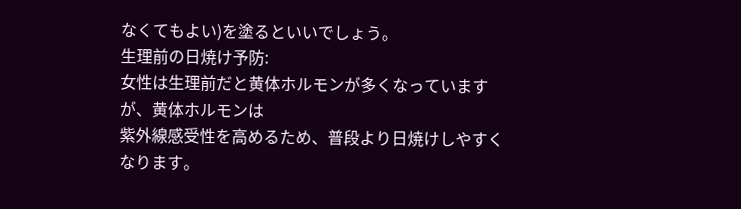なくてもよい)を塗るといいでしょう。
生理前の日焼け予防:
女性は生理前だと黄体ホルモンが多くなっていますが、黄体ホルモンは
紫外線感受性を高めるため、普段より日焼けしやすくなります。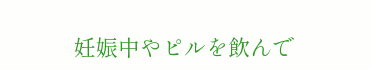妊娠中やピルを飲んで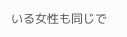いる女性も同じで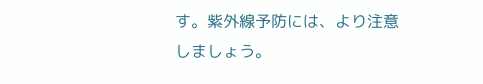す。紫外線予防には、より注意しましょう。